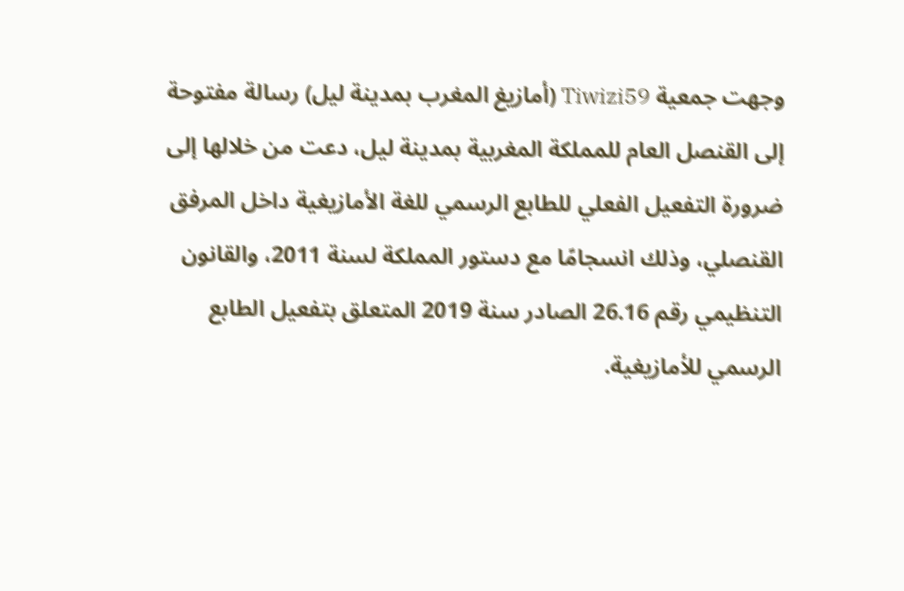وجهت جمعية Tiwizi59 (أمازيغ المغرب بمدينة ليل) رسالة مفتوحة إلى القنصل العام للمملكة المغربية بمدينة ليل، دعت من خلالها إلى ضرورة التفعيل الفعلي للطابع الرسمي للغة الأمازيغية داخل المرفق القنصلي، وذلك انسجامًا مع دستور المملكة لسنة 2011، والقانون التنظيمي رقم 26.16 الصادر سنة 2019 المتعلق بتفعيل الطابع الرسمي للأمازيغية.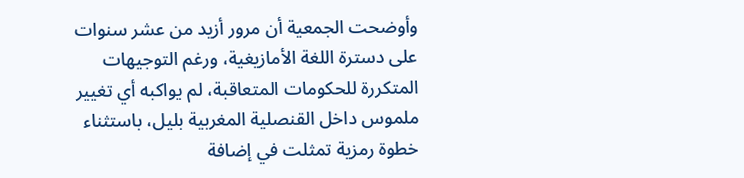وأوضحت الجمعية أن مرور أزيد من عشر سنوات على دسترة اللغة الأمازيغية، ورغم التوجيهات المتكررة للحكومات المتعاقبة، لم يواكبه أي تغيير ملموس داخل القنصلية المغربية بليل، باستثناء خطوة رمزية تمثلت في إضافة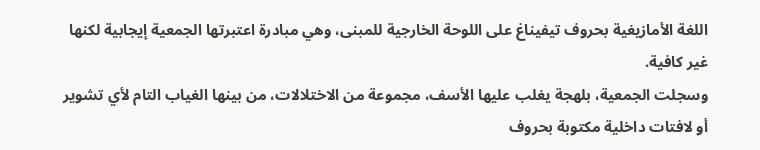اللغة الأمازيغية بحروف تيفيناغ على اللوحة الخارجية للمبنى، وهي مبادرة اعتبرتها الجمعية إيجابية لكنها غير كافية.
وسجلت الجمعية، بلهجة يغلب عليها الأسف، مجموعة من الاختلالات، من بينها الغياب التام لأي تشوير أو لافتات داخلية مكتوبة بحروف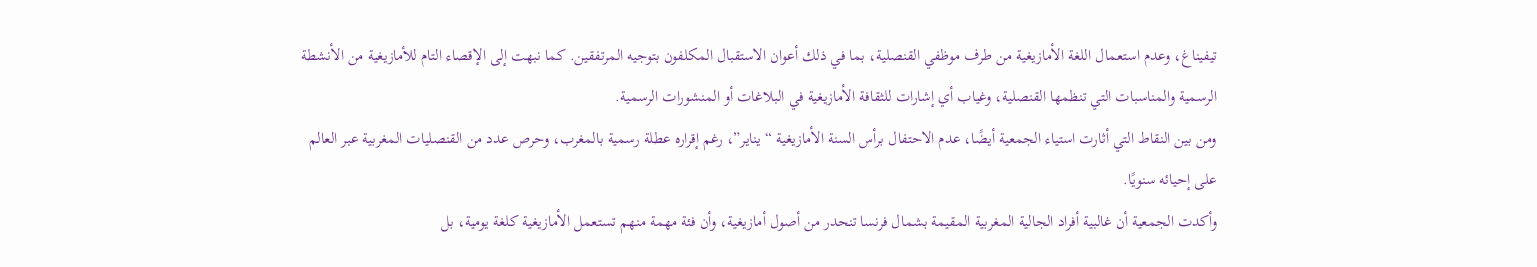تيفيناغ، وعدم استعمال اللغة الأمازيغية من طرف موظفي القنصلية، بما في ذلك أعوان الاستقبال المكلفون بتوجيه المرتفقين. كما نبهت إلى الإقصاء التام للأمازيغية من الأنشطة الرسمية والمناسبات التي تنظمها القنصلية، وغياب أي إشارات للثقافة الأمازيغية في البلاغات أو المنشورات الرسمية.
ومن بين النقاط التي أثارت استياء الجمعية أيضًا، عدم الاحتفال برأس السنة الأمازيغية “يناير”، رغم إقراره عطلة رسمية بالمغرب، وحرص عدد من القنصليات المغربية عبر العالم على إحيائه سنويًا.
وأكدت الجمعية أن غالبية أفراد الجالية المغربية المقيمة بشمال فرنسا تنحدر من أصول أمازيغية، وأن فئة مهمة منهم تستعمل الأمازيغية كلغة يومية، بل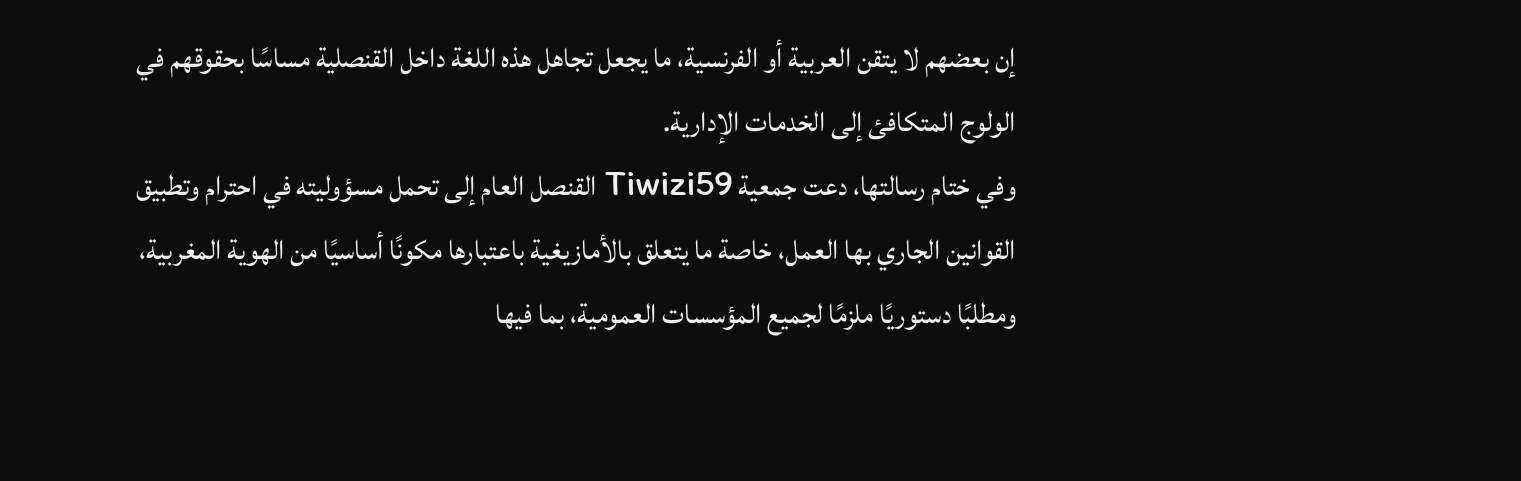إن بعضهم لا يتقن العربية أو الفرنسية، ما يجعل تجاهل هذه اللغة داخل القنصلية مساسًا بحقوقهم في الولوج المتكافئ إلى الخدمات الإدارية.
وفي ختام رسالتها، دعت جمعية Tiwizi59 القنصل العام إلى تحمل مسؤوليته في احترام وتطبيق القوانين الجاري بها العمل، خاصة ما يتعلق بالأمازيغية باعتبارها مكونًا أساسيًا من الهوية المغربية، ومطلبًا دستوريًا ملزمًا لجميع المؤسسات العمومية، بما فيها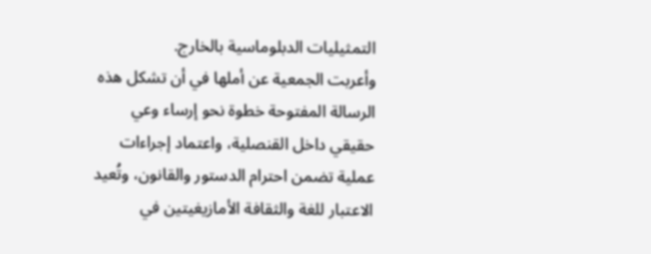التمثيليات الدبلوماسية بالخارج.
وأعربت الجمعية عن أملها في أن تشكل هذه الرسالة المفتوحة خطوة نحو إرساء وعي حقيقي داخل القنصلية، واعتماد إجراءات عملية تضمن احترام الدستور والقانون، وتُعيد الاعتبار للغة والثقافة الأمازيغيتين في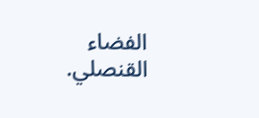الفضاء القنصلي.